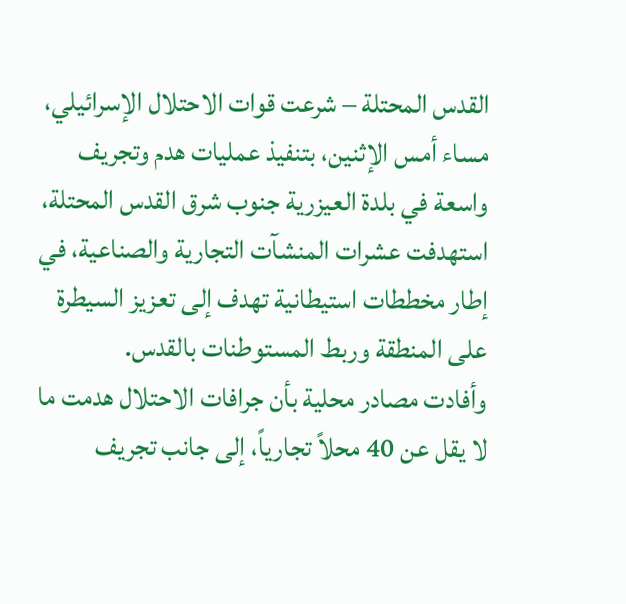القدس المحتلة – شرعت قوات الاحتلال الإسرائيلي، مساء أمس الإثنين، بتنفيذ عمليات هدم وتجريف واسعة في بلدة العيزرية جنوب شرق القدس المحتلة، استهدفت عشرات المنشآت التجارية والصناعية، في إطار مخططات استيطانية تهدف إلى تعزيز السيطرة على المنطقة وربط المستوطنات بالقدس.
وأفادت مصادر محلية بأن جرافات الاحتلال هدمت ما لا يقل عن 40 محلاً تجارياً، إلى جانب تجريف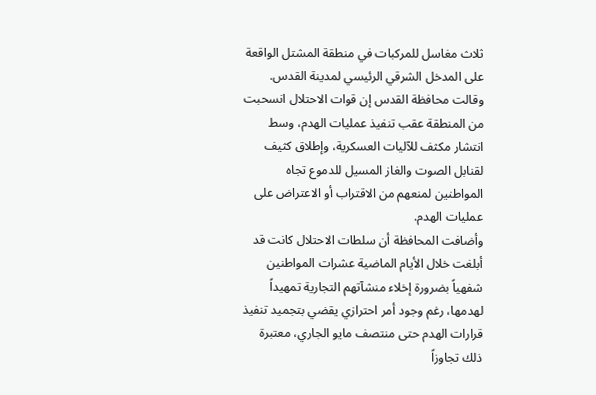ثلاث مغاسل للمركبات في منطقة المشتل الواقعة على المدخل الشرقي الرئيسي لمدينة القدس.
وقالت محافظة القدس إن قوات الاحتلال انسحبت من المنطقة عقب تنفيذ عمليات الهدم، وسط انتشار مكثف للآليات العسكرية، وإطلاق كثيف لقنابل الصوت والغاز المسيل للدموع تجاه المواطنين لمنعهم من الاقتراب أو الاعتراض على عمليات الهدم.
وأضافت المحافظة أن سلطات الاحتلال كانت قد أبلغت خلال الأيام الماضية عشرات المواطنين شفهياً بضرورة إخلاء منشآتهم التجارية تمهيداً لهدمها، رغم وجود أمر احترازي يقضي بتجميد تنفيذ قرارات الهدم حتى منتصف مايو الجاري، معتبرة ذلك تجاوزاً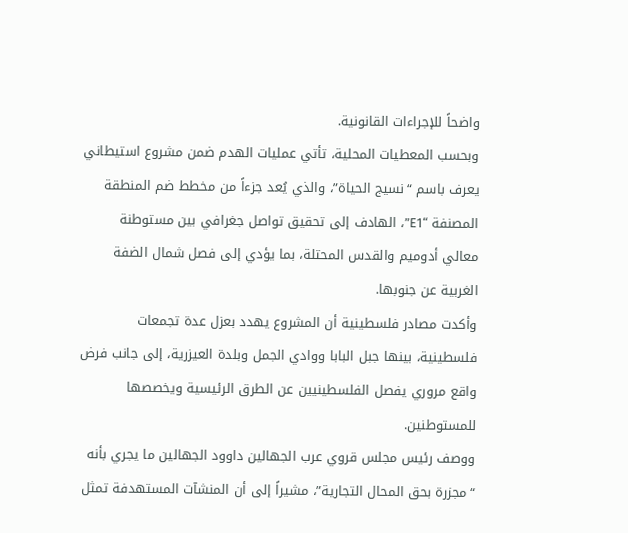واضحاً للإجراءات القانونية.
وبحسب المعطيات المحلية، تأتي عمليات الهدم ضمن مشروع استيطاني يعرف باسم “نسيج الحياة”، والذي يُعد جزءاً من مخطط ضم المنطقة المصنفة “E1”، الهادف إلى تحقيق تواصل جغرافي بين مستوطنة معالي أدوميم والقدس المحتلة، بما يؤدي إلى فصل شمال الضفة الغربية عن جنوبها.
وأكدت مصادر فلسطينية أن المشروع يهدد بعزل عدة تجمعات فلسطينية، بينها جبل البابا ووادي الجمل وبلدة العيزرية، إلى جانب فرض واقع مروري يفصل الفلسطينيين عن الطرق الرئيسية ويخصصها للمستوطنين.
ووصف رئيس مجلس قروي عرب الجهالين داوود الجهالين ما يجري بأنه “مجزرة بحق المحال التجارية”، مشيراً إلى أن المنشآت المستهدفة تمثل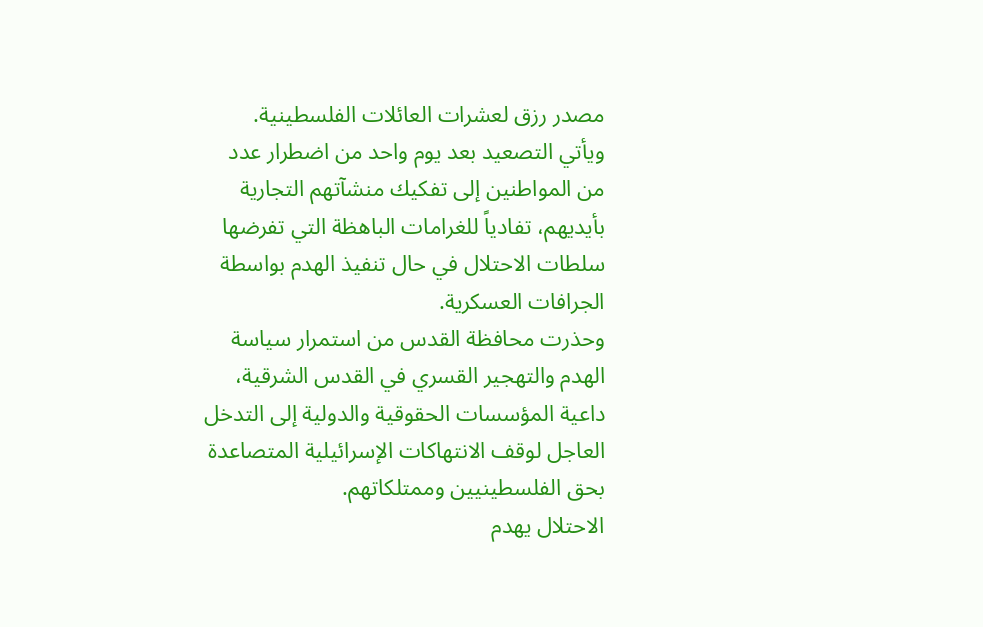مصدر رزق لعشرات العائلات الفلسطينية.
ويأتي التصعيد بعد يوم واحد من اضطرار عدد من المواطنين إلى تفكيك منشآتهم التجارية بأيديهم، تفادياً للغرامات الباهظة التي تفرضها سلطات الاحتلال في حال تنفيذ الهدم بواسطة الجرافات العسكرية.
وحذرت محافظة القدس من استمرار سياسة الهدم والتهجير القسري في القدس الشرقية، داعية المؤسسات الحقوقية والدولية إلى التدخل العاجل لوقف الانتهاكات الإسرائيلية المتصاعدة بحق الفلسطينيين وممتلكاتهم.
الاحتلال يهدم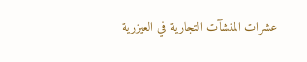عشرات المنشآت التجارية في العيزرية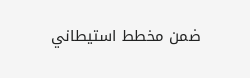ضمن مخطط استيطاني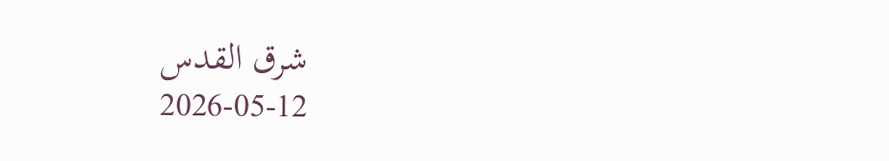شرق القدس
2026-05-12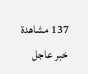137 مشاهدة
خبر عاجل